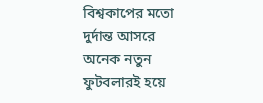বিশ্বকাপের মতো দুর্দান্ত আসরে অনেক নতুন ফুটবলারই হয়ে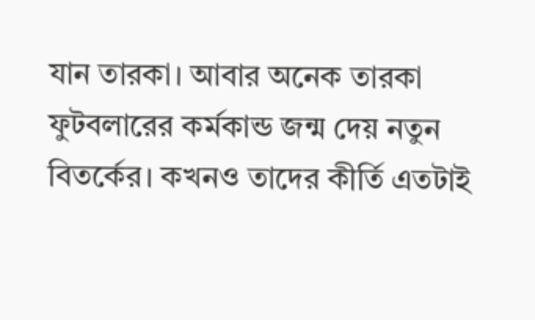যান তারকা। আবার অনেক তারকা ফুটবলারের কর্মকান্ড জন্ম দেয় নতুন বিতর্কের। কখনও তাদের কীর্তি এতটাই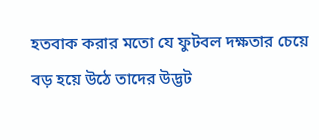হতবাক করার মতো যে ফুটবল দক্ষতার চেয়ে বড় হয়ে উঠে তাদের উদ্ভট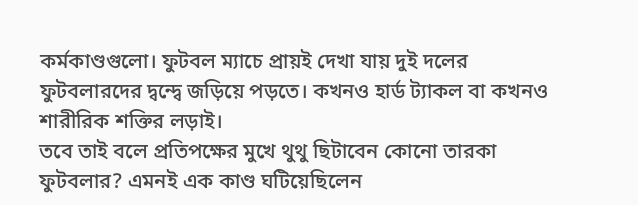কর্মকাণ্ডগুলো। ফুটবল ম্যাচে প্রায়ই দেখা যায় দুই দলের ফুটবলারদের দ্বন্দ্বে জড়িয়ে পড়তে। কখনও হার্ড ট্যাকল বা কখনও শারীরিক শক্তির লড়াই।
তবে তাই বলে প্রতিপক্ষের মুখে থুথু ছিটাবেন কোনো তারকা ফুটবলার? এমনই এক কাণ্ড ঘটিয়েছিলেন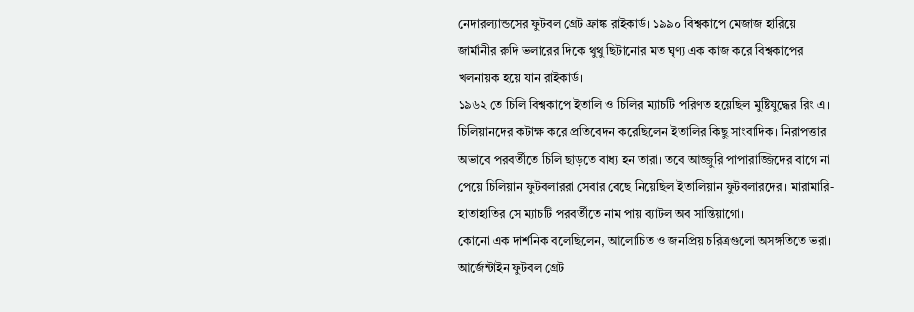নেদারল্যান্ডসের ফুটবল গ্রেট ফ্রাঙ্ক রাইকার্ড। ১৯৯০ বিশ্বকাপে মেজাজ হারিয়ে জার্মানীর রুদি ভলারের দিকে থুথু ছিটানোর মত ঘৃণ্য এক কাজ করে বিশ্বকাপের খলনায়ক হয়ে যান রাইকার্ড।
১৯৬২ তে চিলি বিশ্বকাপে ইতালি ও চিলির ম্যাচটি পরিণত হয়েছিল মুষ্টিযুদ্ধের রিং এ। চিলিয়ানদের কটাক্ষ করে প্রতিবেদন করেছিলেন ইতালির কিছু সাংবাদিক। নিরাপত্তার অভাবে পরবর্তীতে চিলি ছাড়তে বাধ্য হন তারা। তবে আজ্জুরি পাপারাজ্জিদের বাগে না পেয়ে চিলিয়ান ফুটবলাররা সেবার বেছে নিয়েছিল ইতালিয়ান ফুটবলারদের। মারামারি-হাতাহাতির সে ম্যাচটি পরবর্তীতে নাম পায় ব্যাটল অব সান্তিয়াগো।
কোনো এক দার্শনিক বলেছিলেন, আলোচিত ও জনপ্রিয় চরিত্রগুলো অসঙ্গতিতে ভরা। আর্জেন্টাইন ফুটবল গ্রেট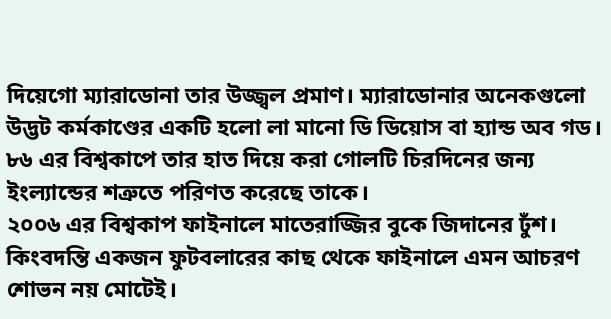দিয়েগো ম্যারাডোনা তার উজ্জ্বল প্রমাণ। ম্যারাডোনার অনেকগুলো উদ্ভট কর্মকাণ্ডের একটি হলো লা মানো ডি ডিয়োস বা হ্যান্ড অব গড। ৮৬ এর বিশ্বকাপে তার হাত দিয়ে করা গোলটি চিরদিনের জন্য ইংল্যান্ডের শত্রুতে পরিণত করেছে তাকে।
২০০৬ এর বিশ্বকাপ ফাইনালে মাতেরাজ্জির বুকে জিদানের ঢুঁশ। কিংবদন্তি একজন ফুটবলারের কাছ থেকে ফাইনালে এমন আচরণ শোভন নয় মোটেই।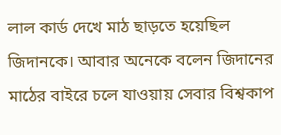লাল কার্ড দেখে মাঠ ছাড়তে হয়েছিল জিদানকে। আবার অনেকে বলেন জিদানের মাঠের বাইরে চলে যাওয়ায় সেবার বিশ্বকাপ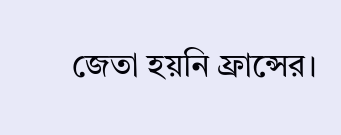জেতা হয়নি ফ্রান্সের।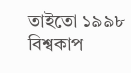তাইতো ১৯৯৮ বিশ্বকাপ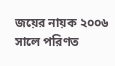জয়ের নায়ক ২০০৬ সালে পরিণত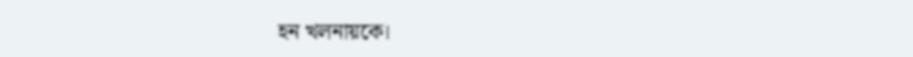হন খলনায়কে।